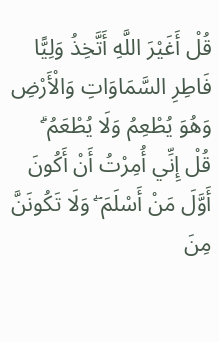قُلْ أَغَيْرَ اللَّهِ أَتَّخِذُ وَلِيًّا فَاطِرِ السَّمَاوَاتِ وَالْأَرْضِ وَهُوَ يُطْعِمُ وَلَا يُطْعَمُ ۗ قُلْ إِنِّي أُمِرْتُ أَنْ أَكُونَ أَوَّلَ مَنْ أَسْلَمَ ۖ وَلَا تَكُونَنَّ مِنَ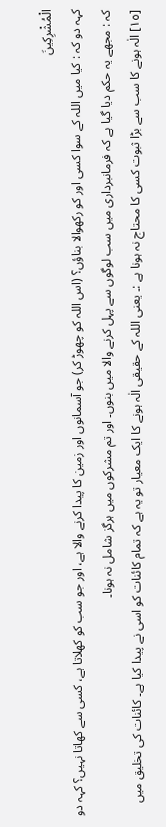الْمُشْرِكِينَ
کہہ دو کہ : کیا میں اللہ کے سوا کسی اور کو رکھوالا بناؤں؟ (اس اللہ کو چھوڑ کر) جو آسمانوں اور زمین کا پیدا کرنے والا ہے، اور جو سب کو کھلاتا ہے، کسی سے کھاتا نہیں؟ کہہ دو کہ : مجھے یہ حکم دیا گیا ہے کہ فرمانبرداری میں سب لوگوں سے پہل کرنے والا میں بنوں۔ اور تم مشرکوں میں ہرگز شامل نہ ہونا۔
[١٥] الٰہ ہونے کا سب سے بڑا ثبوت کسی کا محتاج نہ ہونا ہے :۔ یعنی اللہ کے حقیقی الٰہ ہونے کا ایک معیار تو یہ ہے کہ تمام کائنات کو اسی نے پیدا کیا ہے۔ کائنات کی تخلیق میں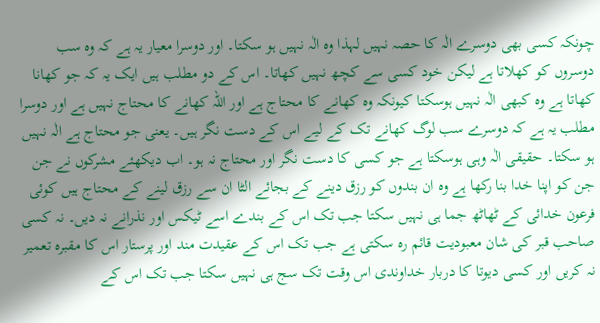چونکہ کسی بھی دوسرے الٰہ کا حصہ نہیں لہذا وہ الٰہ نہیں ہو سکتا۔ اور دوسرا معیار یہ ہے کہ وہ سب دوسروں کو کھلاتا ہے لیکن خود کسی سے کچھ نہیں کھاتا۔ اس کے دو مطلب ہیں ایک یہ کہ جو کھانا کھاتا ہے وہ کبھی الٰہ نہیں ہوسکتا کیونکہ وہ کھانے کا محتاج ہے اور اللہ کھانے کا محتاج نہیں ہے اور دوسرا مطلب یہ ہے کہ دوسرے سب لوگ کھانے تک کے لیے اس کے دست نگر ہیں۔ یعنی جو محتاج ہے الٰہ نہیں ہو سکتا۔ حقیقی الٰہ وہی ہوسکتا ہے جو کسی کا دست نگر اور محتاج نہ ہو۔ اب دیکھئے مشرکوں نے جن جن کو اپنا خدا بنا رکھا ہے وہ ان بندوں کو رزق دینے کے بجائے الٹا ان سے رزق لینے کے محتاج ہیں کوئی فرعون خدائی کے ٹھاٹھ جما ہی نہیں سکتا جب تک اس کے بندے اسے ٹیکس اور نذرانے نہ دیں۔ نہ کسی صاحب قبر کی شان معبودیت قائم رہ سکتی ہے جب تک اس کے عقیدت مند اور پرستار اس کا مقبرہ تعمیر نہ کریں اور کسی دیوتا کا دربار خداوندی اس وقت تک سج ہی نہیں سکتا جب تک اس کے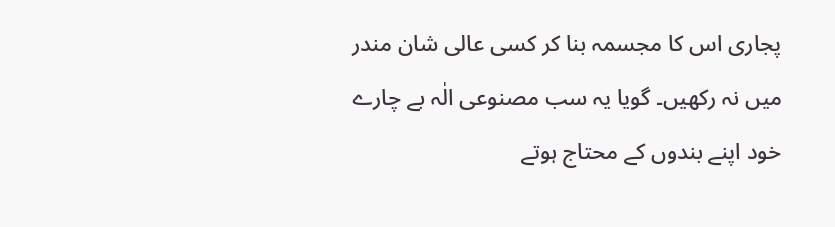پجاری اس کا مجسمہ بنا کر کسی عالی شان مندر میں نہ رکھیں۔ گویا یہ سب مصنوعی الٰہ بے چارے خود اپنے بندوں کے محتاج ہوتے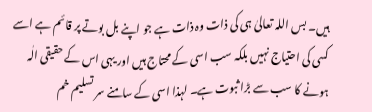ہیں۔ بس اللہ تعالیٰ ہی کی ذات وہ ذات ہے جو اپنے بل بوتے پر قائم ہے اسے کسی کی احتیاج نہیں بلکہ سب اسی کے محتاج ہیں اور یہی اس کے حقیقی الٰہ ہونے کا سب سے بڑا ثبوت ہے۔ لہذا اسی کے سامنے سر تسلیم خم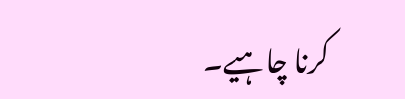کرنا چاہیے۔